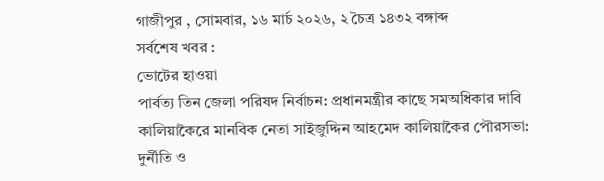গাজীপুর , সোমবার, ১৬ মার্চ ২০২৬, ২ চৈত্র ১৪৩২ বঙ্গাব্দ
সর্বশেষ খবর :
ভোটের হাওয়া
পার্বত্য তিন জেলা পরিষদ নির্বাচন: প্রধানমন্ত্রীর কাছে সমঅধিকার দাবি কালিয়াকৈরে মানবিক নেতা সাইজুদ্দিন আহমেদ কালিয়াকৈর পৌরসভা: দুর্নীতি ও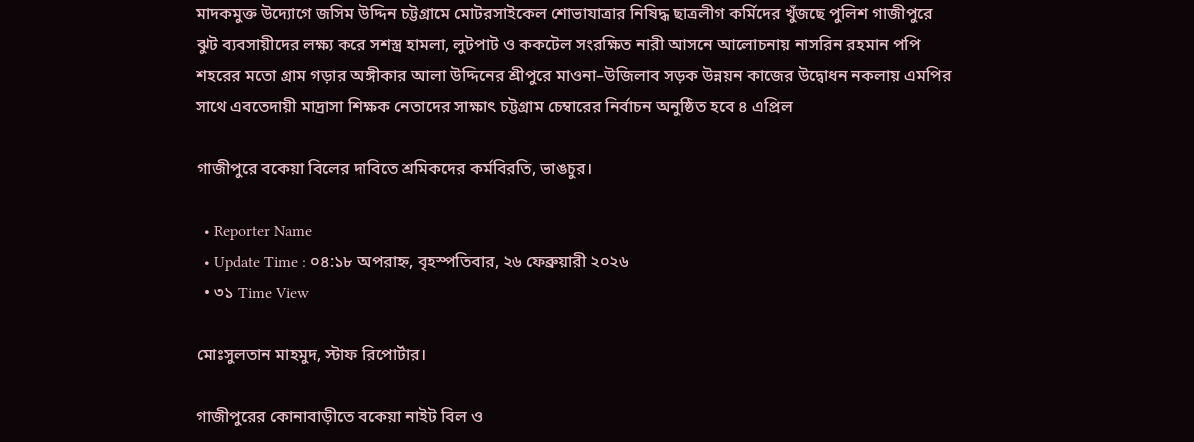মাদকমুক্ত উদ্যোগে জসিম উদ্দিন চট্টগ্রামে মোটরসাইকেল শোভাযাত্রার নিষিদ্ধ ছাত্রলীগ কর্মিদের খুঁজছে পুলিশ গাজীপুরে ঝুট ব্যবসায়ীদের লক্ষ্য করে সশস্ত্র হামলা, লুটপাট ও ককটেল সংরক্ষিত নারী আসনে আলোচনায় নাসরিন রহমান পপি শহরের মতো গ্রাম গড়ার অঙ্গীকার আলা উদ্দিনের শ্রীপুরে মাওনা–উজিলাব সড়ক উন্নয়ন কাজের উদ্বোধন নকলায় এমপির সাথে এবতেদায়ী মাদ্রাসা শিক্ষক নেতাদের সাক্ষাৎ চট্টগ্রাম চেম্বারের নির্বাচন অনুষ্ঠিত হবে ৪ এপ্রিল

গাজীপুরে বকেয়া বিলের দাবিতে শ্রমিকদের কর্মবিরতি, ভাঙচুর।

  • Reporter Name
  • Update Time : ০৪:১৮ অপরাহ্ন, বৃহস্পতিবার, ২৬ ফেব্রুয়ারী ২০২৬
  • ৩১ Time View

মোঃসুলতান মাহমুদ, স্টাফ রিপোর্টার।

গাজীপুরের কোনাবাড়ীতে বকেয়া নাইট বিল ও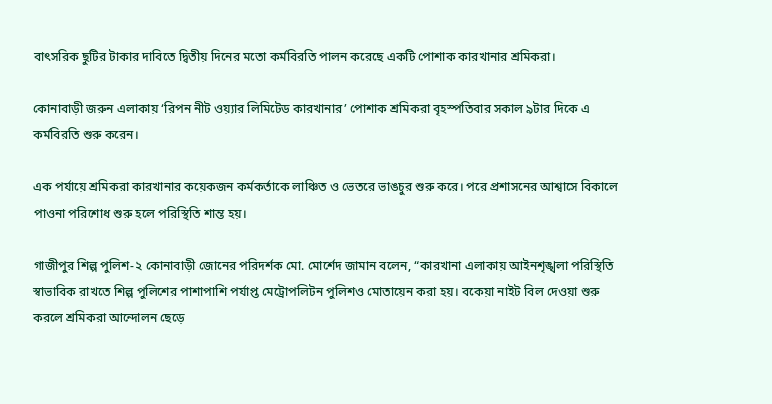বাৎসরিক ছুটির টাকার দাবিতে দ্বিতীয় দিনের মতো কর্মবিরতি পালন করেছে একটি পোশাক কারখানার শ্রমিকরা।

কোনাবাড়ী জরুন এলাকায় ‘রিপন নীট ওয়্যার লিমিটেড কারখানার’ পোশাক শ্রমিকরা বৃহস্পতিবার সকাল ৯টার দিকে এ কর্মবিরতি শুরু করেন।

এক পর্যায়ে শ্রমিকরা কারখানার কয়েকজন কর্মকর্তাকে লাঞ্চিত ও ভেতরে ভাঙচুর শুরু করে। পরে প্রশাসনের আশ্বাসে বিকালে পাওনা পরিশোধ শুরু হলে পরিস্থিতি শান্ত হয়।

গাজীপুর শিল্প পুলিশ-২ কোনাবাড়ী জোনের পরিদর্শক মো. মোর্শেদ জামান বলেন, “কারখানা এলাকায় আইনশৃঙ্খলা পরিস্থিতি স্বাভাবিক রাখতে শিল্প পুলিশের পাশাপাশি পর্যাপ্ত মেট্রোপলিটন পুলিশও মোতায়েন করা হয়। বকেয়া নাইট বিল দেওয়া শুরু করলে শ্রমিকরা আন্দোলন ছেড়ে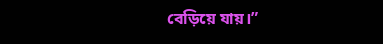বেড়িয়ে যায়।”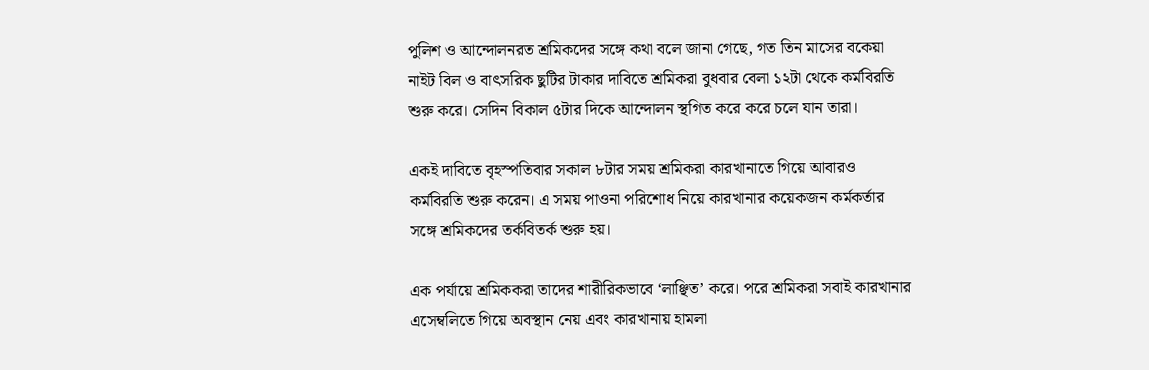পুলিশ ও আন্দোলনরত শ্রমিকদের সঙ্গে কথা বলে জানা গেছে, গত তিন মাসের বকেয়া নাইট বিল ও বাৎসরিক ছুটির টাকার দাবিতে শ্রমিকরা বুধবার বেলা ১২টা থেকে কর্মবিরতি শুরু করে। সেদিন বিকাল ৫টার দিকে আন্দোলন স্থগিত করে করে চলে যান তারা।

একই দাবিতে বৃহস্পতিবার সকাল ৮টার সময় শ্রমিকরা কারখানাতে গিয়ে আবারও কর্মবিরতি শুরু করেন। এ সময় পাওনা পরিশোধ নিয়ে কারখানার কয়েকজন কর্মকর্তার সঙ্গে শ্রমিকদের তর্কবিতর্ক শুরু হয়।

এক পর্যায়ে শ্রমিককরা তাদের শারীরিকভাবে ‘লাঞ্ছিত’ করে। পরে শ্রমিকরা সবাই কারখানার এসেম্বলিতে গিয়ে অবস্থান নেয় এবং কারখানায় হামলা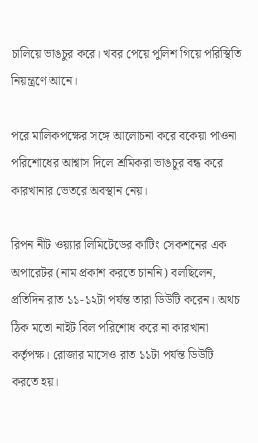চালিয়ে ভাঙচুর করে। খবর পেয়ে পুলিশ গিয়ে পরিস্থিতি নিয়ন্ত্রণে আনে।

পরে মালিকপক্ষের সঙ্গে আলোচনা করে বকেয়া পাওনা পরিশোধের আশ্বাস দিলে শ্রমিকরা ভাঙচুর বন্ধ করে কারখানার ভেতরে অবস্থান নেয়।

রিপন নীট ওয়্যার লিমিটেডের কাটিং সেকশনের এক অপারেটর (নাম প্রকাশ করতে চাননি) বলছিলেন, প্রতিদিন রাত ১১-১২টা পর্যন্ত তারা ডিউটি করেন। অথচ ঠিক মতো নাইট বিল পরিশোধ করে না কারখানা কর্তৃপক্ষ। রোজার মাসেও রাত ১১টা পর্যন্ত ডিউটি করতে হয়।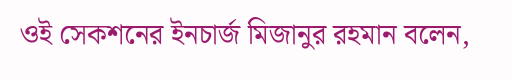ওই সেকশনের ইনচার্জ মিজানুর রহমান বলেন,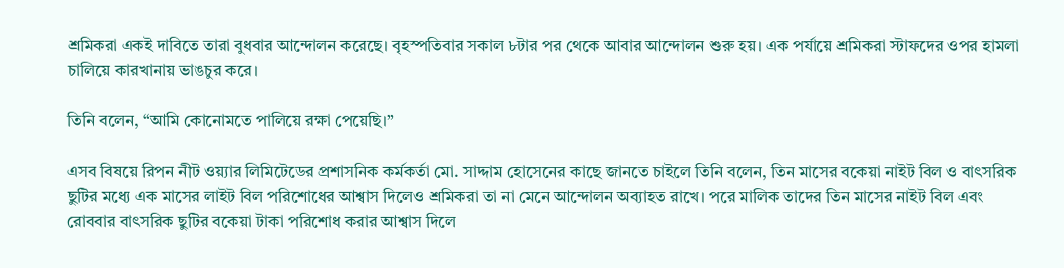শ্রমিকরা একই দাবিতে তারা বুধবার আন্দোলন করেছে। বৃহস্পতিবার সকাল ৮টার পর থেকে আবার আন্দোলন শুরু হয়। এক পর্যায়ে শ্রমিকরা স্টাফদের ওপর হামলা চালিয়ে কারখানায় ভাঙচুর করে।

তিনি বলেন, “আমি কোনোমতে পালিয়ে রক্ষা পেয়েছি।”

এসব বিষয়ে রিপন নীট ওয়্যার লিমিটেডের প্রশাসনিক কর্মকর্তা মো. সাদ্দাম হোসেনের কাছে জানতে চাইলে তিনি বলেন, তিন মাসের বকেয়া নাইট বিল ও বাৎসরিক ছুটির মধ্যে এক মাসের লাইট বিল পরিশোধের আশ্বাস দিলেও শ্রমিকরা তা না মেনে আন্দোলন অব্যাহত রাখে। পরে মালিক তাদের তিন মাসের নাইট বিল এবং রোববার বাৎসরিক ছুটির বকেয়া টাকা পরিশোধ করার আশ্বাস দিলে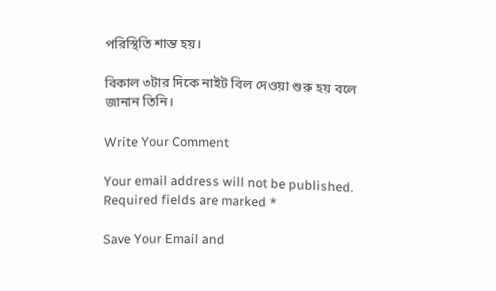পরিস্থিতি শান্ত হয়।

বিকাল ৩টার দিকে নাইট বিল দেওয়া শুরু হয় বলে জানান তিনি।

Write Your Comment

Your email address will not be published. Required fields are marked *

Save Your Email and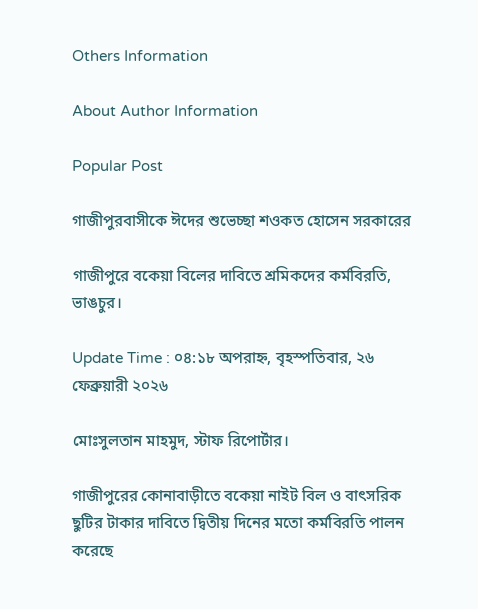Others Information

About Author Information

Popular Post

গাজীপুরবাসীকে ঈদের শুভেচ্ছা শওকত হোসেন সরকারের

গাজীপুরে বকেয়া বিলের দাবিতে শ্রমিকদের কর্মবিরতি, ভাঙচুর।

Update Time : ০৪:১৮ অপরাহ্ন, বৃহস্পতিবার, ২৬ ফেব্রুয়ারী ২০২৬

মোঃসুলতান মাহমুদ, স্টাফ রিপোর্টার।

গাজীপুরের কোনাবাড়ীতে বকেয়া নাইট বিল ও বাৎসরিক ছুটির টাকার দাবিতে দ্বিতীয় দিনের মতো কর্মবিরতি পালন করেছে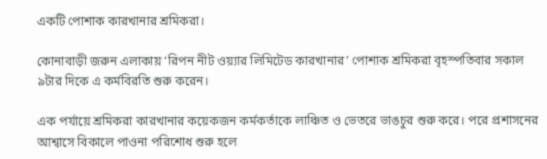একটি পোশাক কারখানার শ্রমিকরা।

কোনাবাড়ী জরুন এলাকায় ‘রিপন নীট ওয়্যার লিমিটেড কারখানার’ পোশাক শ্রমিকরা বৃহস্পতিবার সকাল ৯টার দিকে এ কর্মবিরতি শুরু করেন।

এক পর্যায়ে শ্রমিকরা কারখানার কয়েকজন কর্মকর্তাকে লাঞ্চিত ও ভেতরে ভাঙচুর শুরু করে। পরে প্রশাসনের আশ্বাসে বিকালে পাওনা পরিশোধ শুরু হলে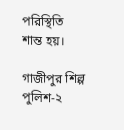পরিস্থিতি শান্ত হয়।

গাজীপুর শিল্প পুলিশ-২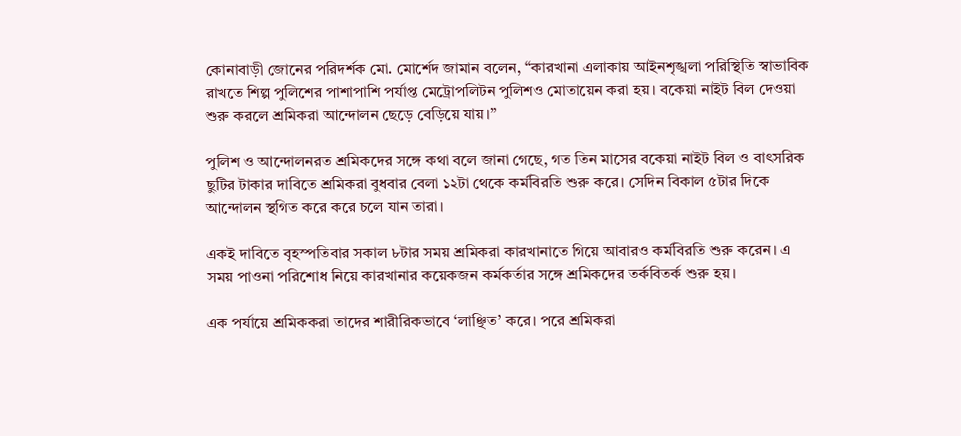কোনাবাড়ী জোনের পরিদর্শক মো. মোর্শেদ জামান বলেন, “কারখানা এলাকায় আইনশৃঙ্খলা পরিস্থিতি স্বাভাবিক রাখতে শিল্প পুলিশের পাশাপাশি পর্যাপ্ত মেট্রোপলিটন পুলিশও মোতায়েন করা হয়। বকেয়া নাইট বিল দেওয়া শুরু করলে শ্রমিকরা আন্দোলন ছেড়ে বেড়িয়ে যায়।”

পুলিশ ও আন্দোলনরত শ্রমিকদের সঙ্গে কথা বলে জানা গেছে, গত তিন মাসের বকেয়া নাইট বিল ও বাৎসরিক ছুটির টাকার দাবিতে শ্রমিকরা বুধবার বেলা ১২টা থেকে কর্মবিরতি শুরু করে। সেদিন বিকাল ৫টার দিকে আন্দোলন স্থগিত করে করে চলে যান তারা।

একই দাবিতে বৃহস্পতিবার সকাল ৮টার সময় শ্রমিকরা কারখানাতে গিয়ে আবারও কর্মবিরতি শুরু করেন। এ সময় পাওনা পরিশোধ নিয়ে কারখানার কয়েকজন কর্মকর্তার সঙ্গে শ্রমিকদের তর্কবিতর্ক শুরু হয়।

এক পর্যায়ে শ্রমিককরা তাদের শারীরিকভাবে ‘লাঞ্ছিত’ করে। পরে শ্রমিকরা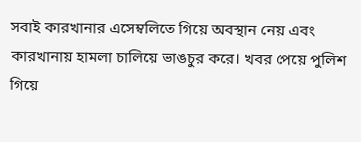সবাই কারখানার এসেম্বলিতে গিয়ে অবস্থান নেয় এবং কারখানায় হামলা চালিয়ে ভাঙচুর করে। খবর পেয়ে পুলিশ গিয়ে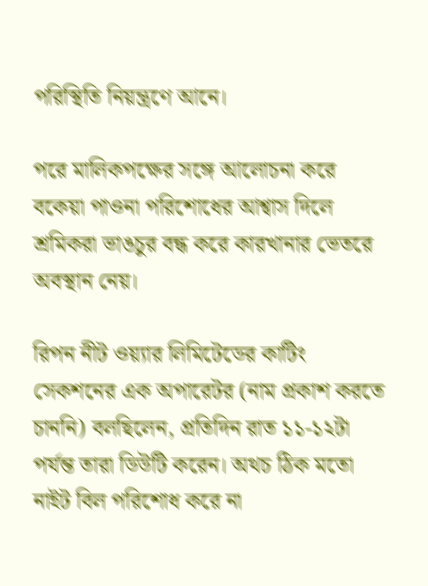পরিস্থিতি নিয়ন্ত্রণে আনে।

পরে মালিকপক্ষের সঙ্গে আলোচনা করে বকেয়া পাওনা পরিশোধের আশ্বাস দিলে শ্রমিকরা ভাঙচুর বন্ধ করে কারখানার ভেতরে অবস্থান নেয়।

রিপন নীট ওয়্যার লিমিটেডের কাটিং সেকশনের এক অপারেটর (নাম প্রকাশ করতে চাননি) বলছিলেন, প্রতিদিন রাত ১১-১২টা পর্যন্ত তারা ডিউটি করেন। অথচ ঠিক মতো নাইট বিল পরিশোধ করে না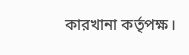কারখানা কর্তৃপক্ষ।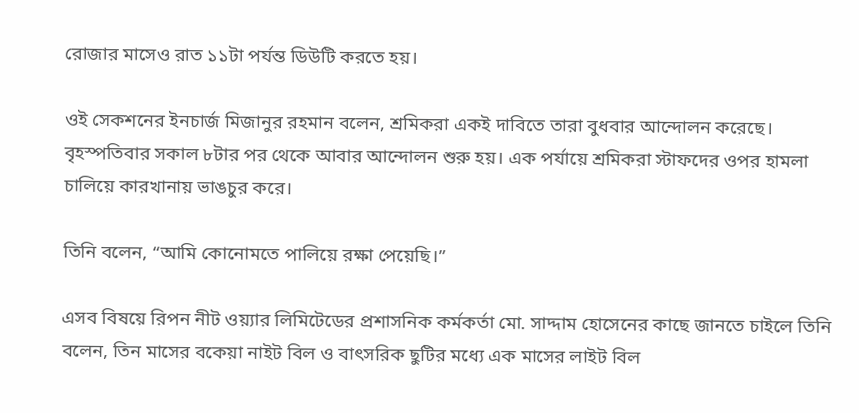রোজার মাসেও রাত ১১টা পর্যন্ত ডিউটি করতে হয়।

ওই সেকশনের ইনচার্জ মিজানুর রহমান বলেন, শ্রমিকরা একই দাবিতে তারা বুধবার আন্দোলন করেছে। বৃহস্পতিবার সকাল ৮টার পর থেকে আবার আন্দোলন শুরু হয়। এক পর্যায়ে শ্রমিকরা স্টাফদের ওপর হামলা চালিয়ে কারখানায় ভাঙচুর করে।

তিনি বলেন, “আমি কোনোমতে পালিয়ে রক্ষা পেয়েছি।”

এসব বিষয়ে রিপন নীট ওয়্যার লিমিটেডের প্রশাসনিক কর্মকর্তা মো. সাদ্দাম হোসেনের কাছে জানতে চাইলে তিনি বলেন, তিন মাসের বকেয়া নাইট বিল ও বাৎসরিক ছুটির মধ্যে এক মাসের লাইট বিল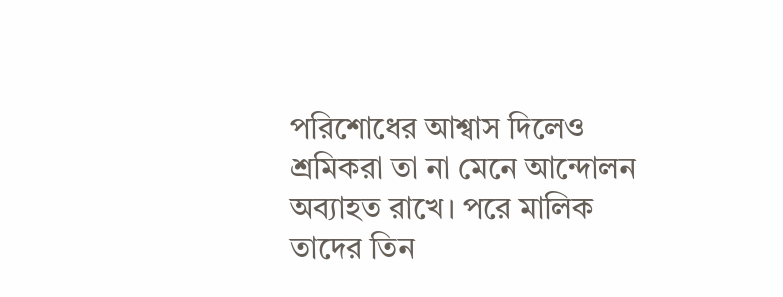পরিশোধের আশ্বাস দিলেও শ্রমিকরা তা না মেনে আন্দোলন অব্যাহত রাখে। পরে মালিক তাদের তিন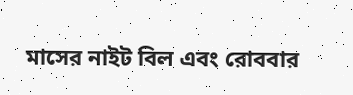মাসের নাইট বিল এবং রোববার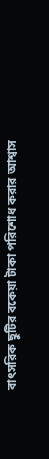বাৎসরিক ছুটির বকেয়া টাকা পরিশোধ করার আশ্বাস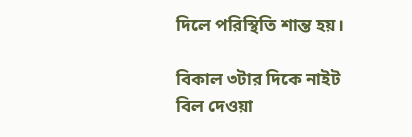দিলে পরিস্থিতি শান্ত হয়।

বিকাল ৩টার দিকে নাইট বিল দেওয়া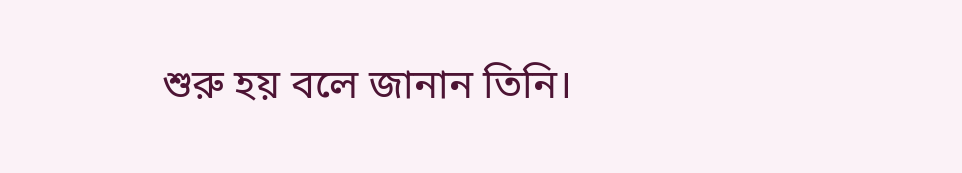শুরু হয় বলে জানান তিনি।